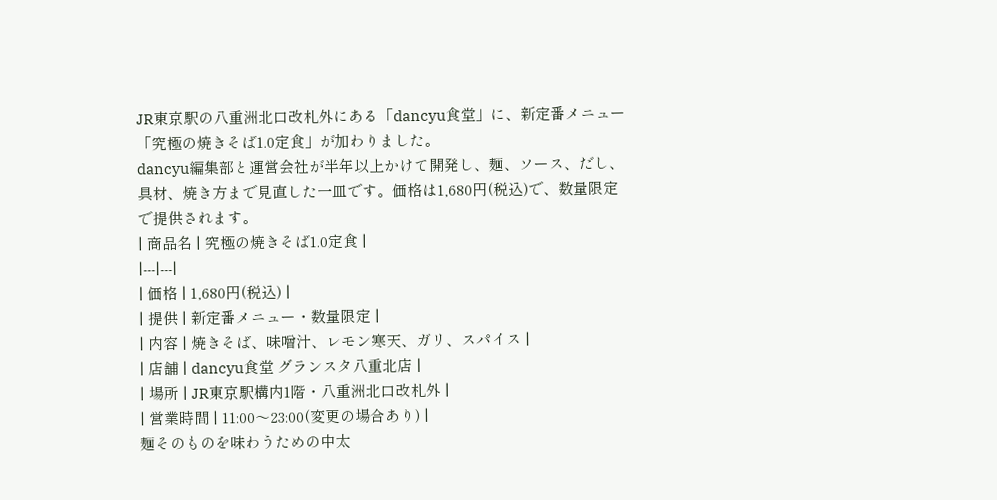JR東京駅の八重洲北口改札外にある「dancyu食堂」に、新定番メニュー「究極の焼きそば1.0定食」が加わりました。
dancyu編集部と運営会社が半年以上かけて開発し、麺、ソース、だし、具材、焼き方まで見直した一皿です。価格は1,680円(税込)で、数量限定で提供されます。
| 商品名 | 究極の焼きそば1.0定食 |
|---|---|
| 価格 | 1,680円(税込) |
| 提供 | 新定番メニュー・数量限定 |
| 内容 | 焼きそば、味噌汁、レモン寒天、ガリ、スパイス |
| 店舗 | dancyu食堂 グランスタ八重北店 |
| 場所 | JR東京駅構内1階・八重洲北口改札外 |
| 営業時間 | 11:00〜23:00(変更の場合あり) |
麺そのものを味わうための中太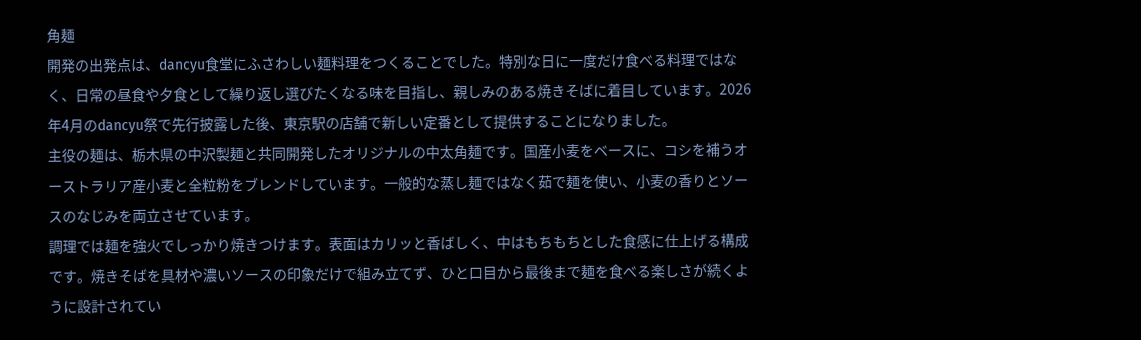角麺
開発の出発点は、dancyu食堂にふさわしい麺料理をつくることでした。特別な日に一度だけ食べる料理ではなく、日常の昼食や夕食として繰り返し選びたくなる味を目指し、親しみのある焼きそばに着目しています。2026年4月のdancyu祭で先行披露した後、東京駅の店舗で新しい定番として提供することになりました。
主役の麺は、栃木県の中沢製麺と共同開発したオリジナルの中太角麺です。国産小麦をベースに、コシを補うオーストラリア産小麦と全粒粉をブレンドしています。一般的な蒸し麺ではなく茹で麺を使い、小麦の香りとソースのなじみを両立させています。
調理では麺を強火でしっかり焼きつけます。表面はカリッと香ばしく、中はもちもちとした食感に仕上げる構成です。焼きそばを具材や濃いソースの印象だけで組み立てず、ひと口目から最後まで麺を食べる楽しさが続くように設計されてい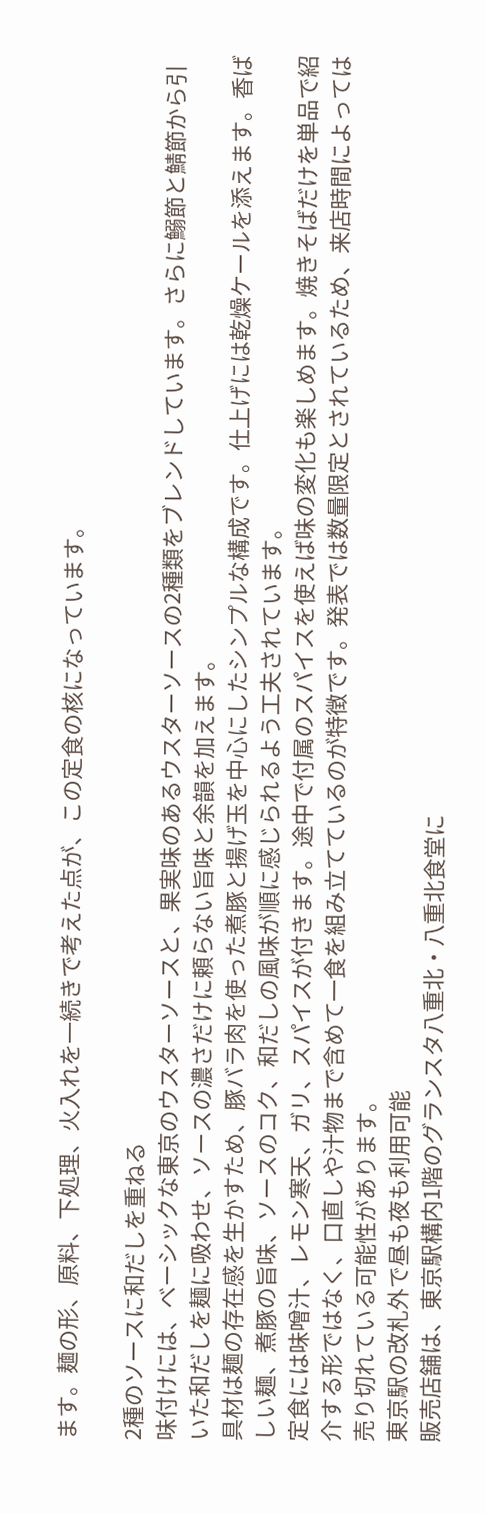ます。麺の形、原料、下処理、火入れを一続きで考えた点が、この定食の核になっています。

2種のソースに和だしを重ねる
味付けには、ベーシックな東京のウスターソースと、果実味のあるウスターソースの2種類をブレンドしています。さらに鰯節と鯖節から引いた和だしを麺に吸わせ、ソースの濃さだけに頼らない旨味と余韻を加えます。
具材は麺の存在感を生かすため、豚バラ肉を使った煮豚と揚げ玉を中心にしたシンプルな構成です。仕上げには乾燥ケールを添えます。香ばしい麺、煮豚の旨味、ソースのコク、和だしの風味が順に感じられるよう工夫されています。
定食には味噌汁、レモン寒天、ガリ、スパイスが付きます。途中で付属のスパイスを使えば味の変化も楽しめます。焼きそばだけを単品で紹介する形ではなく、口直しや汁物まで含めて一食を組み立てているのが特徴です。発表では数量限定とされているため、来店時間によっては売り切れている可能性があります。
東京駅の改札外で昼も夜も利用可能
販売店舗は、東京駅構内1階のグランスタ八重北・八重北食堂に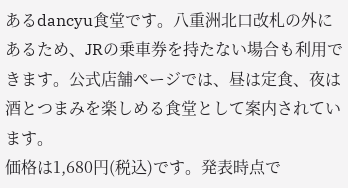あるdancyu食堂です。八重洲北口改札の外にあるため、JRの乗車券を持たない場合も利用できます。公式店舗ページでは、昼は定食、夜は酒とつまみを楽しめる食堂として案内されています。
価格は1,680円(税込)です。発表時点で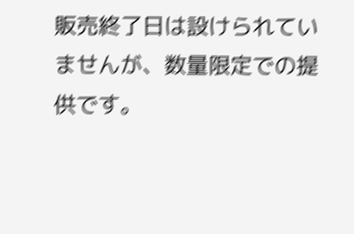販売終了日は設けられていませんが、数量限定での提供です。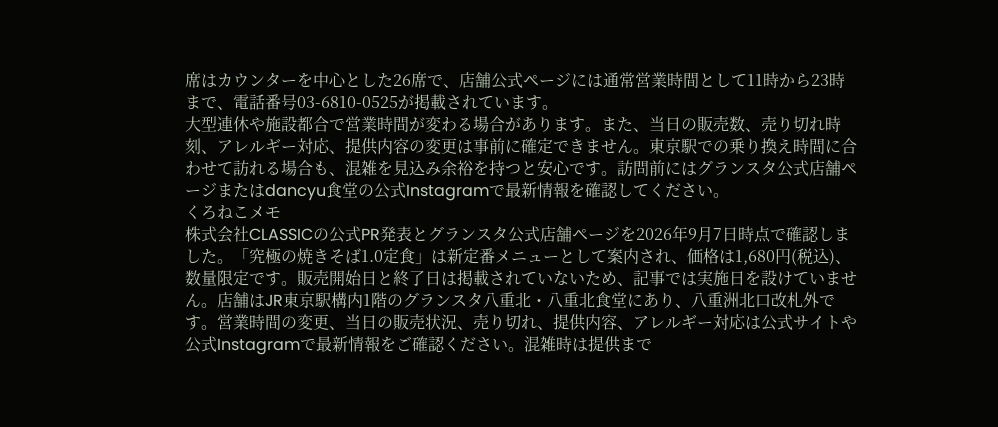席はカウンターを中心とした26席で、店舗公式ページには通常営業時間として11時から23時まで、電話番号03-6810-0525が掲載されています。
大型連休や施設都合で営業時間が変わる場合があります。また、当日の販売数、売り切れ時刻、アレルギー対応、提供内容の変更は事前に確定できません。東京駅での乗り換え時間に合わせて訪れる場合も、混雑を見込み余裕を持つと安心です。訪問前にはグランスタ公式店舗ページまたはdancyu食堂の公式Instagramで最新情報を確認してください。
くろねこメモ
株式会社CLASSICの公式PR発表とグランスタ公式店舗ページを2026年9月7日時点で確認しました。「究極の焼きそば1.0定食」は新定番メニューとして案内され、価格は1,680円(税込)、数量限定です。販売開始日と終了日は掲載されていないため、記事では実施日を設けていません。店舗はJR東京駅構内1階のグランスタ八重北・八重北食堂にあり、八重洲北口改札外です。営業時間の変更、当日の販売状況、売り切れ、提供内容、アレルギー対応は公式サイトや公式Instagramで最新情報をご確認ください。混雑時は提供まで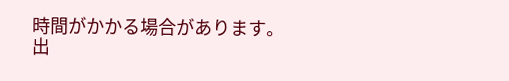時間がかかる場合があります。
出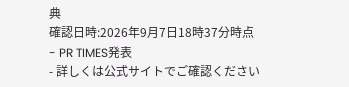典
確認日時:2026年9月7日18時37分時点
- PR TIMES発表
- 詳しくは公式サイトでご確認ください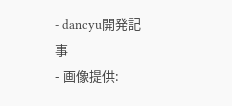- dancyu開発記事
- 画像提供: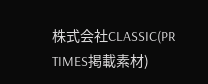株式会社CLASSIC(PR TIMES掲載素材)